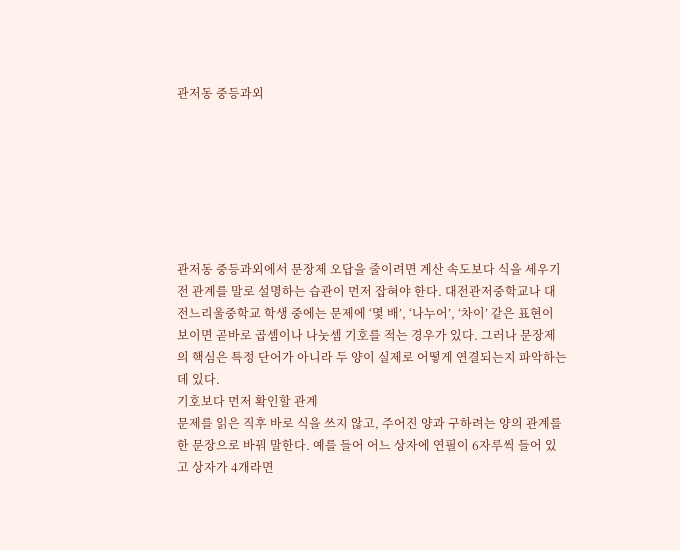관저동 중등과외







관저동 중등과외에서 문장제 오답을 줄이려면 계산 속도보다 식을 세우기 전 관계를 말로 설명하는 습관이 먼저 잡혀야 한다. 대전관저중학교나 대전느리울중학교 학생 중에는 문제에 ‘몇 배’, ‘나누어’, ‘차이’ 같은 표현이 보이면 곧바로 곱셈이나 나눗셈 기호를 적는 경우가 있다. 그러나 문장제의 핵심은 특정 단어가 아니라 두 양이 실제로 어떻게 연결되는지 파악하는 데 있다.
기호보다 먼저 확인할 관계
문제를 읽은 직후 바로 식을 쓰지 않고, 주어진 양과 구하려는 양의 관계를 한 문장으로 바꿔 말한다. 예를 들어 어느 상자에 연필이 6자루씩 들어 있고 상자가 4개라면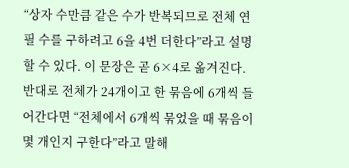“상자 수만큼 같은 수가 반복되므로 전체 연필 수를 구하려고 6을 4번 더한다”라고 설명할 수 있다. 이 문장은 곧 6×4로 옮겨진다.
반대로 전체가 24개이고 한 묶음에 6개씩 들어간다면 “전체에서 6개씩 묶었을 때 묶음이 몇 개인지 구한다”라고 말해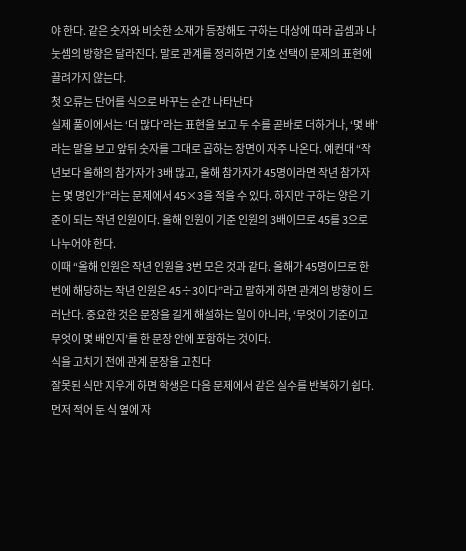야 한다. 같은 숫자와 비슷한 소재가 등장해도 구하는 대상에 따라 곱셈과 나눗셈의 방향은 달라진다. 말로 관계를 정리하면 기호 선택이 문제의 표현에 끌려가지 않는다.
첫 오류는 단어를 식으로 바꾸는 순간 나타난다
실제 풀이에서는 ‘더 많다’라는 표현을 보고 두 수를 곧바로 더하거나, ‘몇 배’라는 말을 보고 앞뒤 숫자를 그대로 곱하는 장면이 자주 나온다. 예컨대 “작년보다 올해의 참가자가 3배 많고, 올해 참가자가 45명이라면 작년 참가자는 몇 명인가”라는 문제에서 45×3을 적을 수 있다. 하지만 구하는 양은 기준이 되는 작년 인원이다. 올해 인원이 기준 인원의 3배이므로 45를 3으로 나누어야 한다.
이때 “올해 인원은 작년 인원을 3번 모은 것과 같다. 올해가 45명이므로 한 번에 해당하는 작년 인원은 45÷3이다”라고 말하게 하면 관계의 방향이 드러난다. 중요한 것은 문장을 길게 해설하는 일이 아니라, ‘무엇이 기준이고 무엇이 몇 배인지’를 한 문장 안에 포함하는 것이다.
식을 고치기 전에 관계 문장을 고친다
잘못된 식만 지우게 하면 학생은 다음 문제에서 같은 실수를 반복하기 쉽다. 먼저 적어 둔 식 옆에 자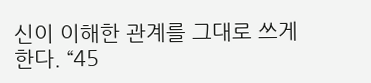신이 이해한 관계를 그대로 쓰게 한다. “45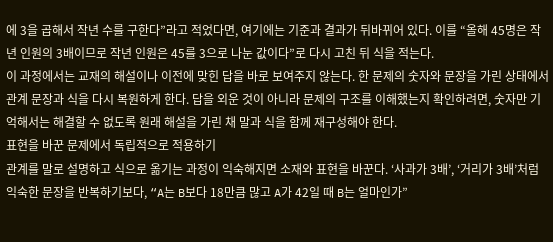에 3을 곱해서 작년 수를 구한다”라고 적었다면, 여기에는 기준과 결과가 뒤바뀌어 있다. 이를 “올해 45명은 작년 인원의 3배이므로 작년 인원은 45를 3으로 나눈 값이다”로 다시 고친 뒤 식을 적는다.
이 과정에서는 교재의 해설이나 이전에 맞힌 답을 바로 보여주지 않는다. 한 문제의 숫자와 문장을 가린 상태에서 관계 문장과 식을 다시 복원하게 한다. 답을 외운 것이 아니라 문제의 구조를 이해했는지 확인하려면, 숫자만 기억해서는 해결할 수 없도록 원래 해설을 가린 채 말과 식을 함께 재구성해야 한다.
표현을 바꾼 문제에서 독립적으로 적용하기
관계를 말로 설명하고 식으로 옮기는 과정이 익숙해지면 소재와 표현을 바꾼다. ‘사과가 3배’, ‘거리가 3배’처럼 익숙한 문장을 반복하기보다, “A는 B보다 18만큼 많고 A가 42일 때 B는 얼마인가”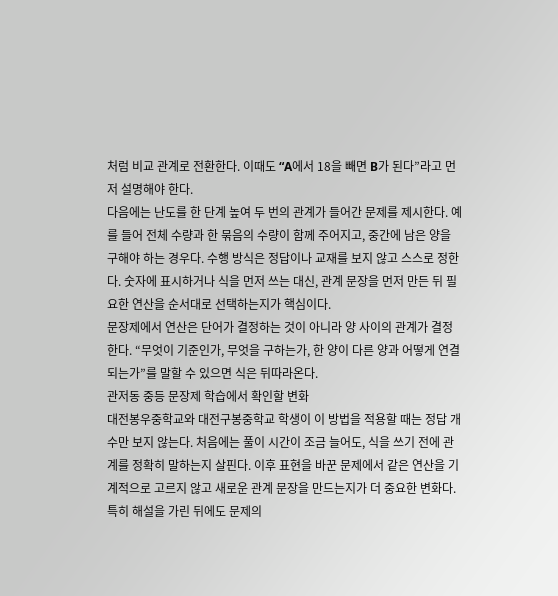처럼 비교 관계로 전환한다. 이때도 “A에서 18을 빼면 B가 된다”라고 먼저 설명해야 한다.
다음에는 난도를 한 단계 높여 두 번의 관계가 들어간 문제를 제시한다. 예를 들어 전체 수량과 한 묶음의 수량이 함께 주어지고, 중간에 남은 양을 구해야 하는 경우다. 수행 방식은 정답이나 교재를 보지 않고 스스로 정한다. 숫자에 표시하거나 식을 먼저 쓰는 대신, 관계 문장을 먼저 만든 뒤 필요한 연산을 순서대로 선택하는지가 핵심이다.
문장제에서 연산은 단어가 결정하는 것이 아니라 양 사이의 관계가 결정한다. “무엇이 기준인가, 무엇을 구하는가, 한 양이 다른 양과 어떻게 연결되는가”를 말할 수 있으면 식은 뒤따라온다.
관저동 중등 문장제 학습에서 확인할 변화
대전봉우중학교와 대전구봉중학교 학생이 이 방법을 적용할 때는 정답 개수만 보지 않는다. 처음에는 풀이 시간이 조금 늘어도, 식을 쓰기 전에 관계를 정확히 말하는지 살핀다. 이후 표현을 바꾼 문제에서 같은 연산을 기계적으로 고르지 않고 새로운 관계 문장을 만드는지가 더 중요한 변화다.
특히 해설을 가린 뒤에도 문제의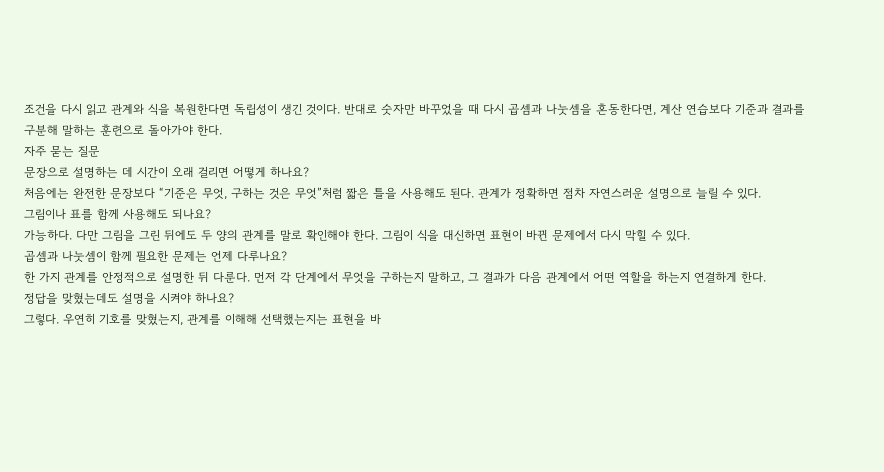조건을 다시 읽고 관계와 식을 복원한다면 독립성이 생긴 것이다. 반대로 숫자만 바꾸었을 때 다시 곱셈과 나눗셈을 혼동한다면, 계산 연습보다 기준과 결과를 구분해 말하는 훈련으로 돌아가야 한다.
자주 묻는 질문
문장으로 설명하는 데 시간이 오래 걸리면 어떻게 하나요?
처음에는 완전한 문장보다 “기준은 무엇, 구하는 것은 무엇”처럼 짧은 틀을 사용해도 된다. 관계가 정확하면 점차 자연스러운 설명으로 늘릴 수 있다.
그림이나 표를 함께 사용해도 되나요?
가능하다. 다만 그림을 그린 뒤에도 두 양의 관계를 말로 확인해야 한다. 그림이 식을 대신하면 표현이 바뀐 문제에서 다시 막힐 수 있다.
곱셈과 나눗셈이 함께 필요한 문제는 언제 다루나요?
한 가지 관계를 안정적으로 설명한 뒤 다룬다. 먼저 각 단계에서 무엇을 구하는지 말하고, 그 결과가 다음 관계에서 어떤 역할을 하는지 연결하게 한다.
정답을 맞혔는데도 설명을 시켜야 하나요?
그렇다. 우연히 기호를 맞혔는지, 관계를 이해해 선택했는지는 표현을 바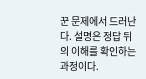꾼 문제에서 드러난다. 설명은 정답 뒤의 이해를 확인하는 과정이다.